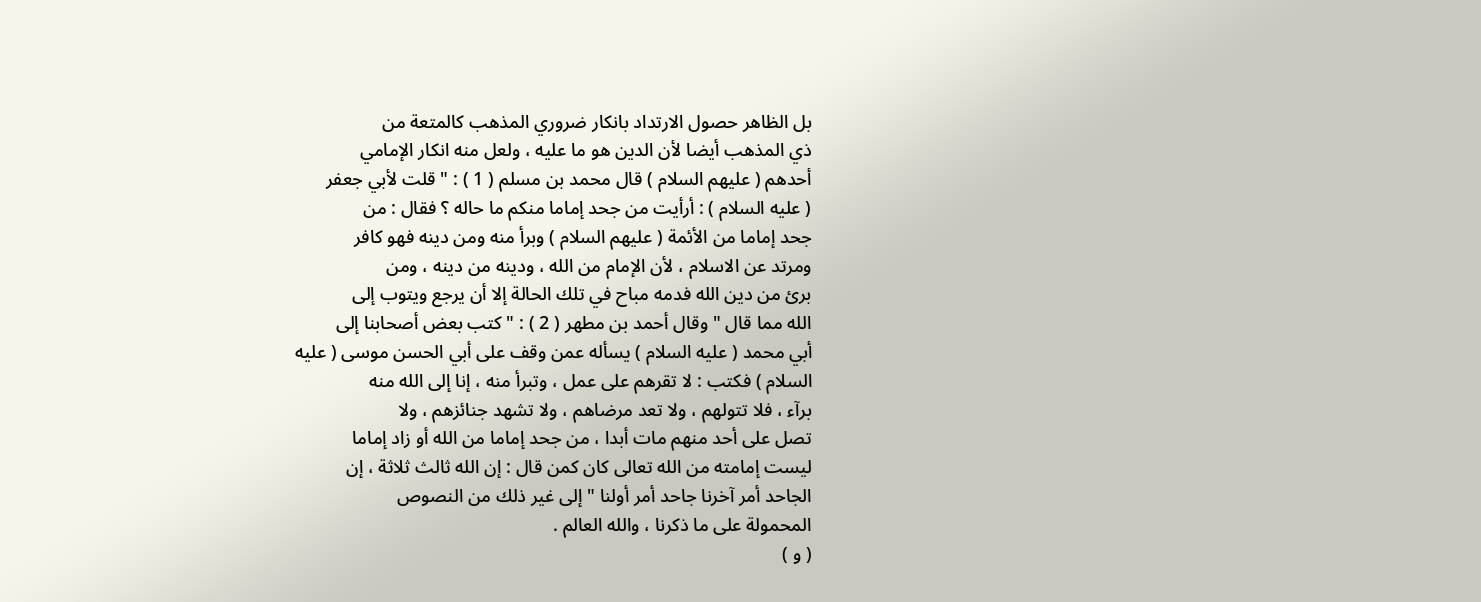بل الظاهر حصول الارتداد بانكار ضروري المذهب كالمتعة من
ذي المذهب أيضا لأن الدين هو ما عليه ، ولعل منه انكار الإمامي
أحدهم ( عليهم السلام ) قال محمد بن مسلم ( 1 ) : " قلت لأبي جعفر
( عليه السلام ) : أرأيت من جحد إماما منكم ما حاله ؟ فقال : من
جحد إماما من الأئمة ( عليهم السلام ) وبرأ منه ومن دينه فهو كافر
ومرتد عن الاسلام ، لأن الإمام من الله ، ودينه من دينه ، ومن
برئ من دين الله فدمه مباح في تلك الحالة إلا أن يرجع ويتوب إلى
الله مما قال " وقال أحمد بن مطهر ( 2 ) : " كتب بعض أصحابنا إلى
أبي محمد ( عليه السلام ) يسأله عمن وقف على أبي الحسن موسى ( عليه
السلام ) فكتب : لا تقرهم على عمل ، وتبرأ منه ، إنا إلى الله منه
برآء ، فلا تتولهم ، ولا تعد مرضاهم ، ولا تشهد جنائزهم ، ولا
تصل على أحد منهم مات أبدا ، من جحد إماما من الله أو زاد إماما
ليست إمامته من الله تعالى كان كمن قال : إن الله ثالث ثلاثة ، إن
الجاحد أمر آخرنا جاحد أمر أولنا " إلى غير ذلك من النصوص
المحمولة على ما ذكرنا ، والله العالم .
( و )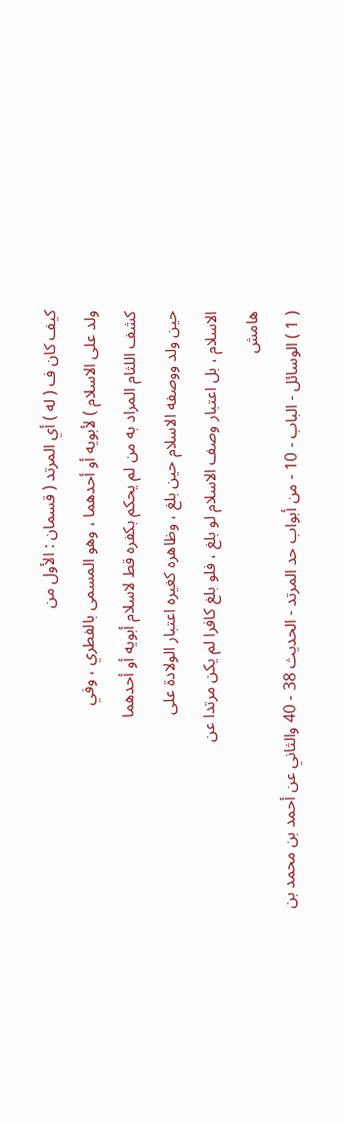كيف كان ف ( له ) أي المرتد ( قسمان : الأول من
ولد على الاسلام ) لأبويه أو أحدهما ، وهو المسمى بالفطري ، وفي
كشف اللثام المراد به من لم يحكم بكفره قط لاسلام أبويه أو أحدهما
حين ولد ووصفه الاسلام حين بلغ ، وظاهره كغيره اعتبار الولادة على
الاسلام ، بل اعتبار وصف الاسلام لو بلغ ، فلو بلغ كافرا لم يكن مرتدا عن
هامش
( 1 ) الوسائل - الباب - 10 - من أبواب حد المرتد - الحديث 38 - 40 والثاني عن أحمد بن محمد بن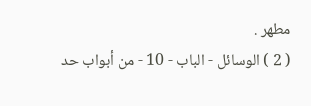مطهر .
( 2 ) الوسائل - الباب - 10 - من أبواب حد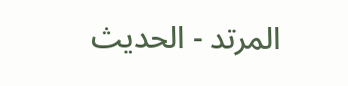المرتد - الحديث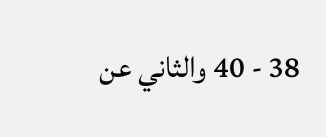38 - 40 والثاني عن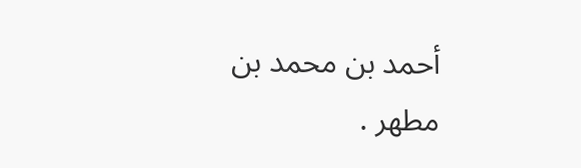أحمد بن محمد بن مطهر .